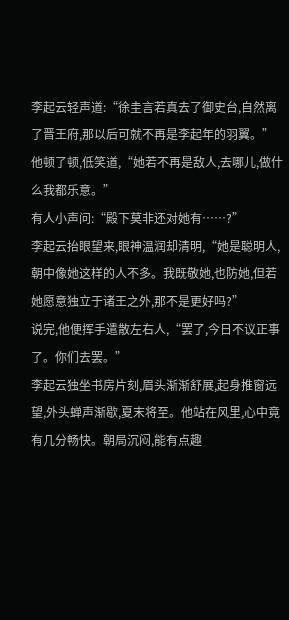李起云轻声道:“徐圭言若真去了御史台,自然离了晋王府,那以后可就不再是李起年的羽翼。”他顿了顿,低笑道,“她若不再是敌人,去哪儿,做什么我都乐意。”
有人小声问:“殿下莫非还对她有……?”
李起云抬眼望来,眼神温润却清明,“她是聪明人,朝中像她这样的人不多。我既敬她,也防她,但若她愿意独立于诸王之外,那不是更好吗?”
说完,他便挥手遣散左右人,“罢了,今日不议正事了。你们去罢。”
李起云独坐书房片刻,眉头渐渐舒展,起身推窗远望,外头蝉声渐歇,夏末将至。他站在风里,心中竟有几分畅快。朝局沉闷,能有点趣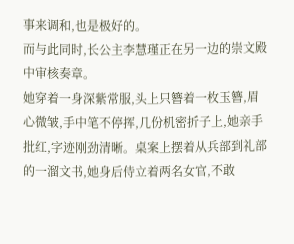事来调和,也是极好的。
而与此同时,长公主李慧瑾正在另一边的崇文殿中审核奏章。
她穿着一身深紫常服,头上只簪着一枚玉簪,眉心微皱,手中笔不停挥,几份机密折子上,她亲手批红,字迹刚劲清晰。桌案上摆着从兵部到礼部的一溜文书,她身后侍立着两名女官,不敢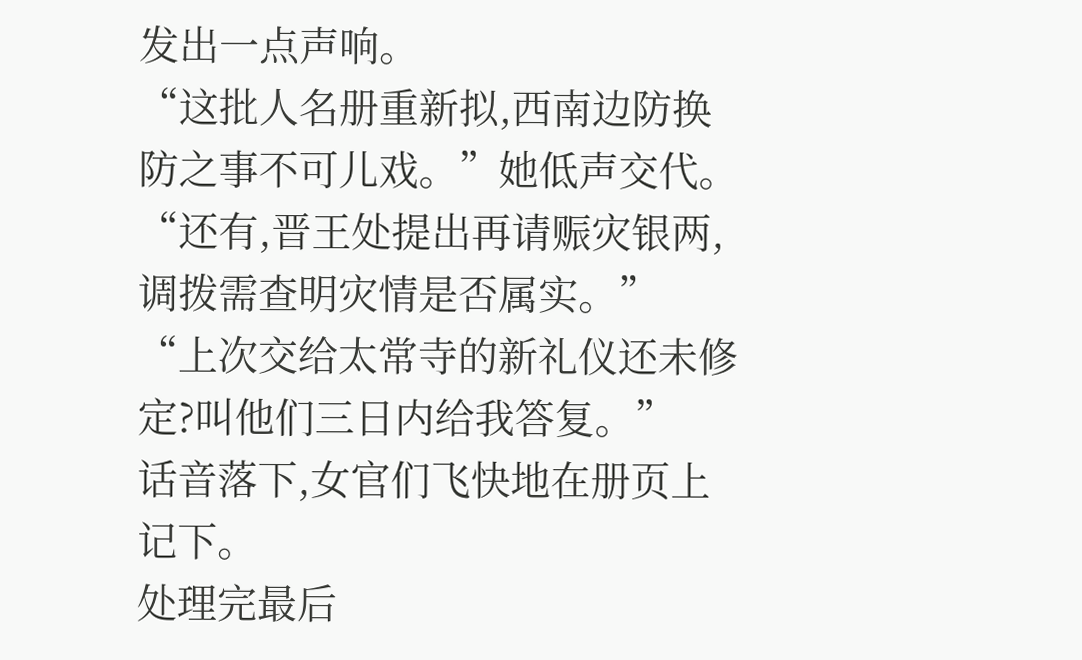发出一点声响。
“这批人名册重新拟,西南边防换防之事不可儿戏。”她低声交代。
“还有,晋王处提出再请赈灾银两,调拨需查明灾情是否属实。”
“上次交给太常寺的新礼仪还未修定?叫他们三日内给我答复。”
话音落下,女官们飞快地在册页上记下。
处理完最后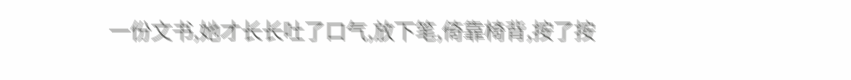一份文书,她才长长吐了口气,放下笔,倚靠椅背,按了按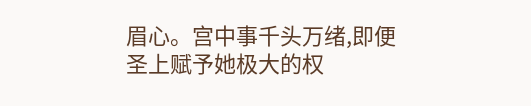眉心。宫中事千头万绪,即便圣上赋予她极大的权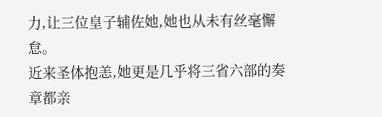力,让三位皇子辅佐她,她也从未有丝毫懈怠。
近来圣体抱恙,她更是几乎将三省六部的奏章都亲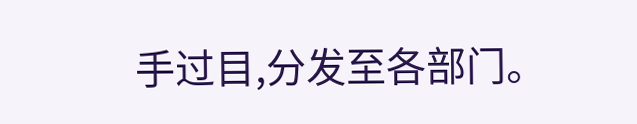手过目,分发至各部门。